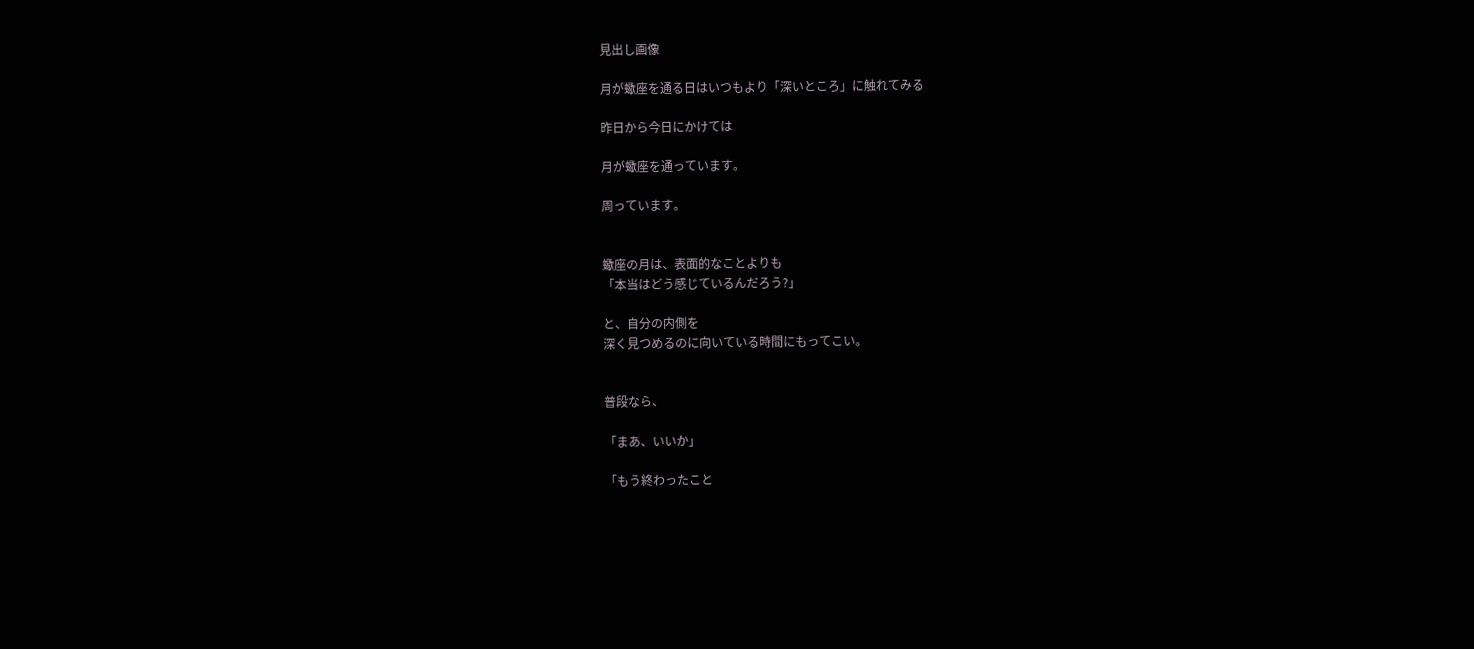見出し画像

月が蠍座を通る日はいつもより「深いところ」に触れてみる

昨日から今日にかけては

月が蠍座を通っています。

周っています。


蠍座の月は、表面的なことよりも
「本当はどう感じているんだろう?」

と、自分の内側を
深く見つめるのに向いている時間にもってこい。


普段なら、

「まあ、いいか」

「もう終わったこと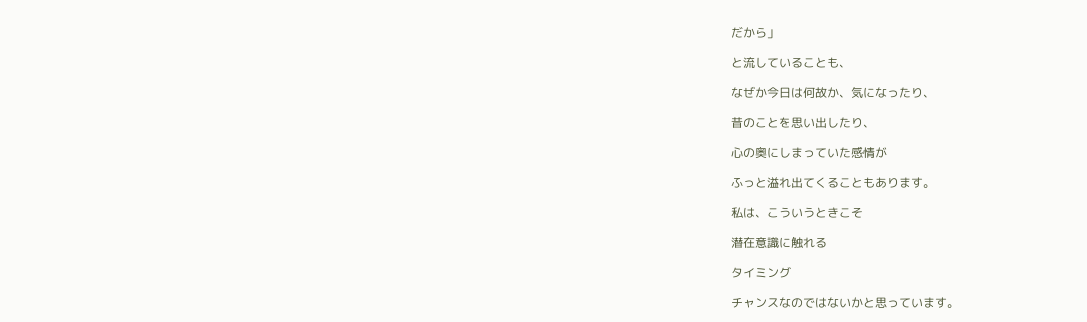だから」

と流していることも、

なぜか今日は何故か、気になったり、

昔のことを思い出したり、

心の奥にしまっていた感情が

ふっと溢れ出てくることもあります。

私は、こういうときこそ

潜在意識に触れる

タイミング

チャンスなのではないかと思っています。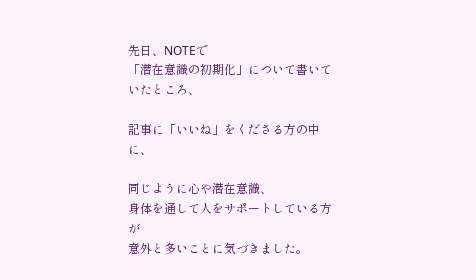先日、NOTEで
「潜在意識の初期化」について書いていたところ、

記事に「いいね」をくださる方の中に、

同じように心や潜在意識、
身体を通して人をサポートしている方が
意外と多いことに気づきました。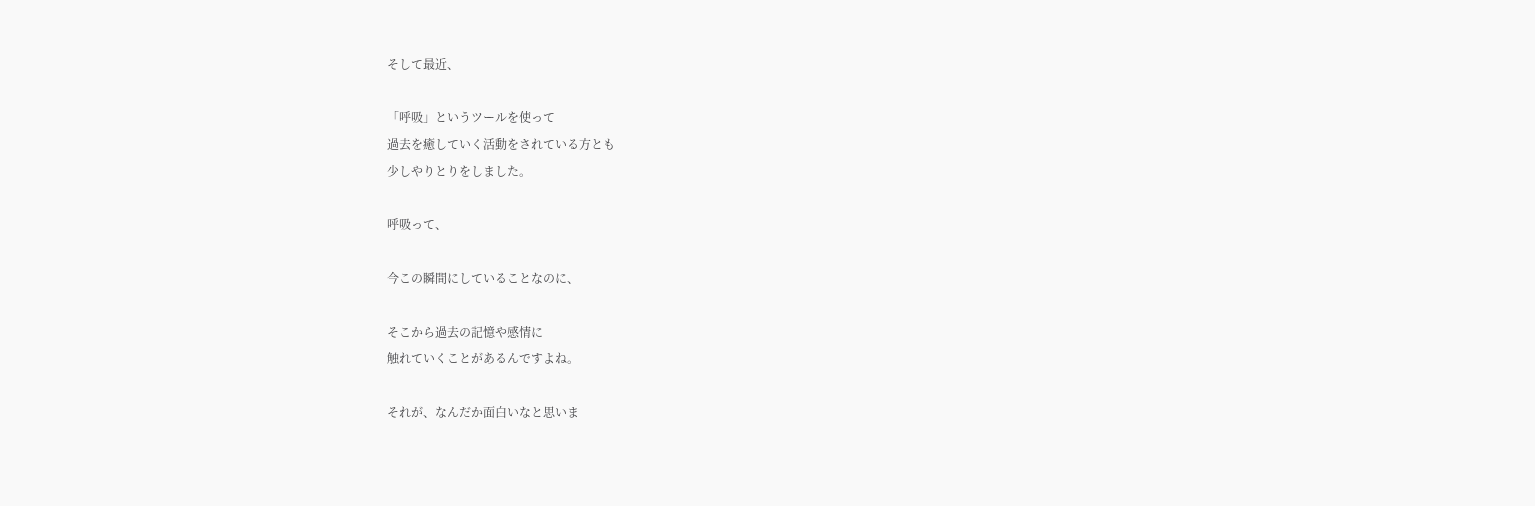そして最近、

「呼吸」というツールを使って
過去を癒していく活動をされている方とも
少しやりとりをしました。

呼吸って、

今この瞬間にしていることなのに、

そこから過去の記憶や感情に
触れていくことがあるんですよね。

それが、なんだか面白いなと思いま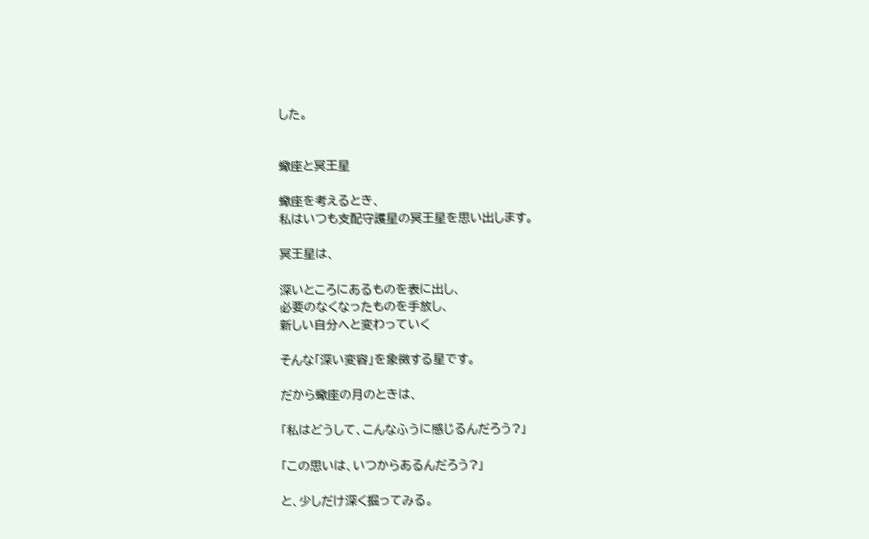した。


蠍座と冥王星

蠍座を考えるとき、
私はいつも支配守護星の冥王星を思い出します。

冥王星は、

深いところにあるものを表に出し、
必要のなくなったものを手放し、
新しい自分へと変わっていく

そんな「深い変容」を象徴する星です。

だから蠍座の月のときは、

「私はどうして、こんなふうに感じるんだろう?」

「この思いは、いつからあるんだろう?」

と、少しだけ深く掘ってみる。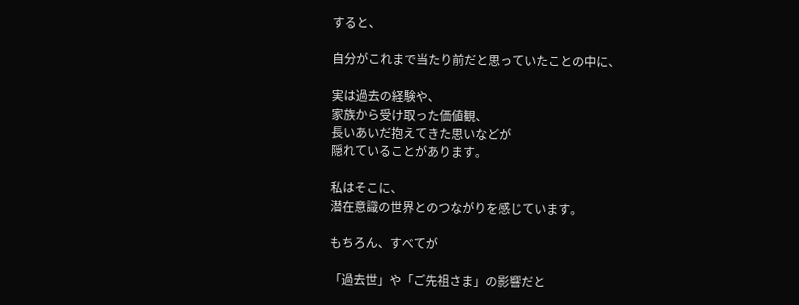すると、

自分がこれまで当たり前だと思っていたことの中に、

実は過去の経験や、
家族から受け取った価値観、
長いあいだ抱えてきた思いなどが
隠れていることがあります。

私はそこに、
潜在意識の世界とのつながりを感じています。

もちろん、すべてが

「過去世」や「ご先祖さま」の影響だと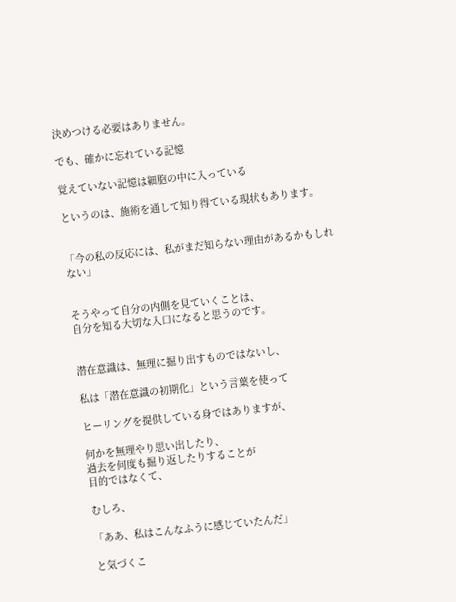決めつける必要はありません。

でも、確かに忘れている記憶

覚えていない記憶は細胞の中に入っている

というのは、施術を通して知り得ている現状もあります。


「今の私の反応には、私がまだ知らない理由があるかもしれない」


そうやって自分の内側を見ていくことは、
自分を知る大切な入口になると思うのです。


潜在意識は、無理に掘り出すものではないし、

私は「潜在意識の初期化」という言葉を使って

ヒーリングを提供している身ではありますが、

何かを無理やり思い出したり、
過去を何度も掘り返したりすることが
目的ではなくて、

むしろ、

「ああ、私はこんなふうに感じていたんだ」

と気づくこ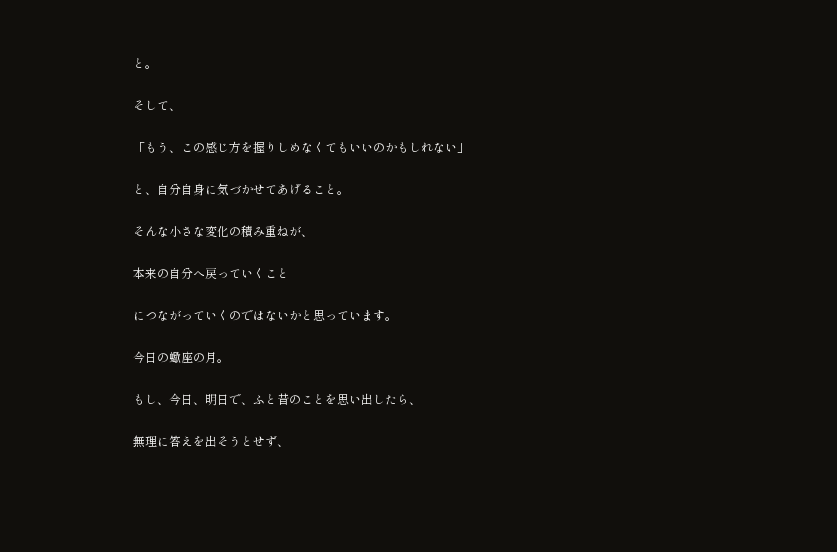と。

そして、

「もう、この感じ方を握りしめなくてもいいのかもしれない」

と、自分自身に気づかせてあげること。

そんな小さな変化の積み重ねが、

本来の自分へ戻っていくこと

につながっていくのではないかと思っています。

今日の蠍座の月。

もし、今日、明日で、ふと昔のことを思い出したら、

無理に答えを出そうとせず、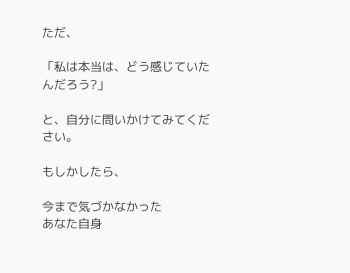ただ、

「私は本当は、どう感じていたんだろう?」

と、自分に問いかけてみてください。

もしかしたら、

今まで気づかなかった
あなた自身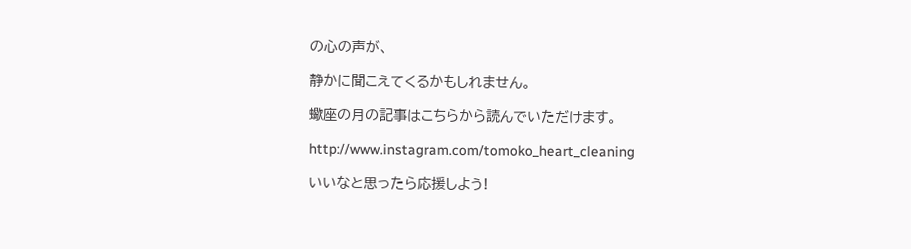の心の声が、

静かに聞こえてくるかもしれません。

蠍座の月の記事はこちらから読んでいただけます。

http://www.instagram.com/tomoko_heart_cleaning

いいなと思ったら応援しよう!